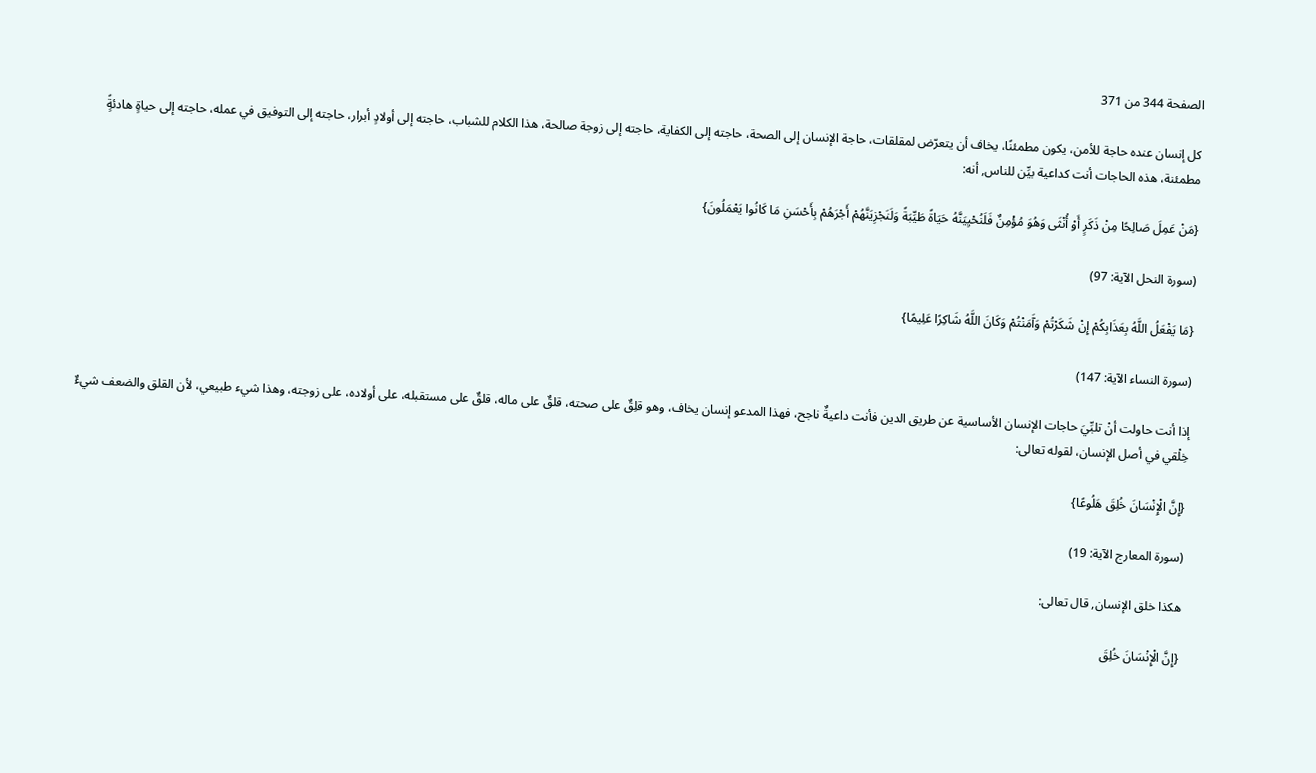الصفحة 344 من 371

كل إنسان عنده حاجة للأمن، يكون مطمئنًا، يخاف أن يتعرّض لمقلقات، حاجة الإنسان إلى الصحة، حاجته إلى الكفاية، حاجته إلى زوجة صالحة، هذا الكلام للشباب، حاجته إلى أولادٍ أبرار، حاجته إلى التوفيق في عمله، حاجته إلى حياةٍ هادئةًٍ مطمئنة، هذه الحاجات أنت كداعية بيِّن للناس, أنه:

{مَنْ عَمِلَ صَالِحًا مِنْ ذَكَرٍ أَوْ أُنْثَى وَهُوَ مُؤْمِنٌ فَلَنُحْيِيَنَّهُ حَيَاةً طَيِّبَةً وَلَنَجْزِيَنَّهُمْ أَجْرَهُمْ بِأَحْسَنِ مَا كَانُوا يَعْمَلُونَ}

(سورة النحل الآية: 97)

{مَا يَفْعَلُ اللَّهُ بِعَذَابِكُمْ إِنْ شَكَرْتُمْ وَآَمَنْتُمْ وَكَانَ اللَّهُ شَاكِرًا عَلِيمًا}

(سورة النساء الآية: 147)

إذا أنت حاولت أنْ تلبِّيَ حاجات الإنسان الأساسية عن طريق الدين فأنت داعيةٌ ناجح، فهذا المدعو إنسان يخاف، وهو قلِقٌ على صحته، قلقٌ على ماله، قلقٌ على مستقبله، على أولاده، على زوجته، وهذا شيء طبيعي، لأن القلق والضعف شيءٌ خِلْقي في أصل الإنسان، لقوله تعالى:

{إِنَّ الْإِنْسَانَ خُلِقَ هَلُوعًا}

(سورة المعارج الآية: 19)

هكذا خلق الإنسان, قال تعالى:

{إِنَّ الْإِنْسَانَ خُلِقَ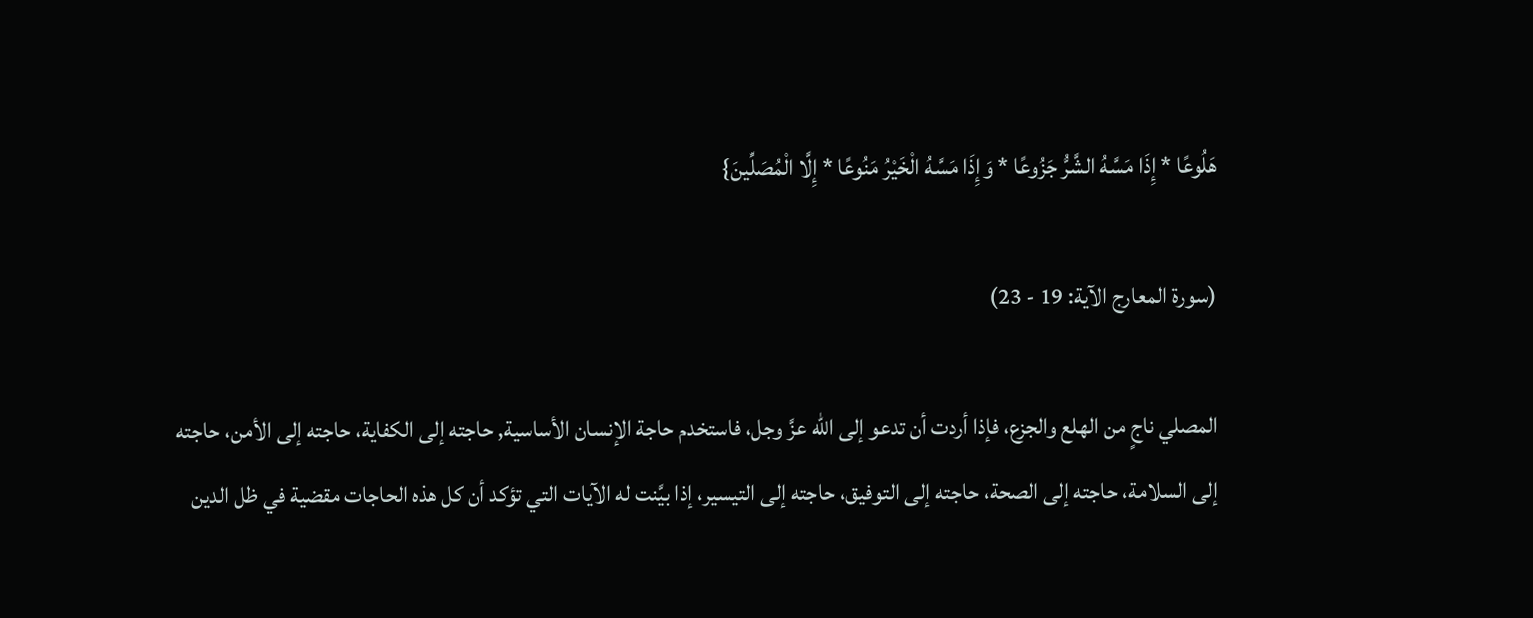هَلُوعًا * إِذَا مَسَّهُ الشَّرُّ جَزُوعًا * وَإِذَا مَسَّهُ الْخَيْرُ مَنُوعًا * إِلَّا الْمُصَلِّينَ}

(سورة المعارج الآية: 19 - 23)

المصلي ناجٍ من الهلع والجزع، فإذا أردت أن تدعو إلى الله عزَّ وجل، فاستخدم حاجة الإنسان الأساسية, حاجته إلى الكفاية، حاجته إلى الأمن، حاجته إلى السلامة، حاجته إلى الصحة، حاجته إلى التوفيق، حاجته إلى التيسير، إذا بيَّنت له الآيات التي تؤكد أن كل هذه الحاجات مقضية في ظل الدين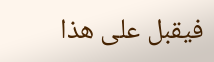فيقبل على هذا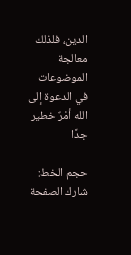الدين، فلذلك معالجة الموضوعات في الدعوة إلى الله أمْرٌ خطير جدًا

حجم الخط:
شارك الصفحة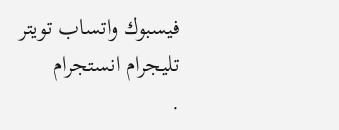فيسبوك واتساب تويتر تليجرام انستجرام
.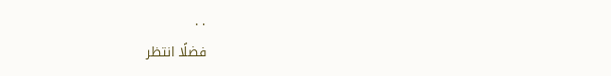. .
فضلًا انتظر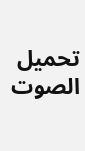تحميل الصوت